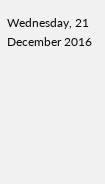Wednesday, 21 December 2016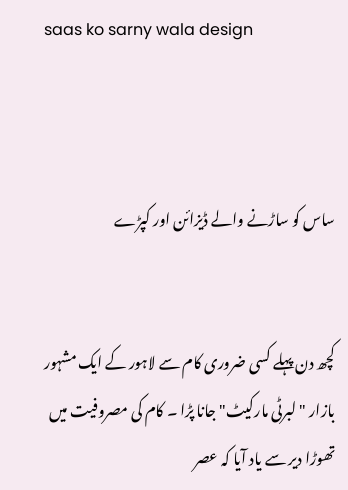saas ko sarny wala design



ساس کو ساڑنے والے ڈیزائن اور کپڑے


کچھ دن پہلے کسی ضروری کام سے لاہور کے ایک مشہور بازار "لبرٹی مارکیٹ" جانا پڑا ۔ کام کی مصروفیت میں تھوڑا دیر سے یاد آیا کہ عصر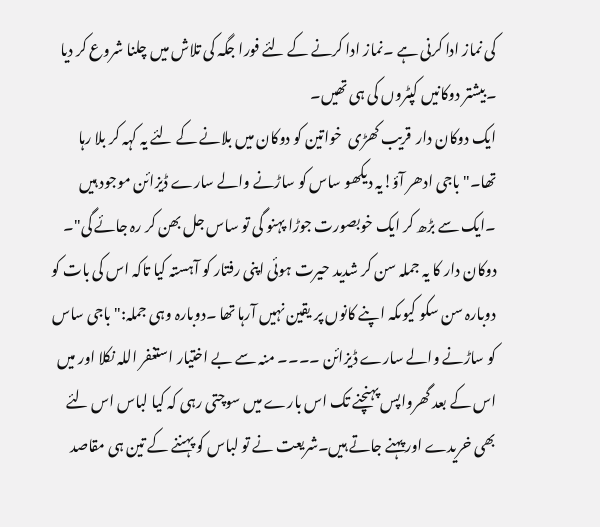کی نماز ادا کرنی ہے ۔نماز ادا کرنے کے لئے فورا جگہ کی تلاش میں چلنا شروع کر دیا ۔بیشتر دوکانیں کپٹروں کی ہی تھیں۔
ایک دوکان دار  قریب کھڑی  خواتین کو دوکان میں بلانے کے لئے یہ کہہ کر بلا رہا تھا۔"باجی ادھر آؤ!یہ دیکھو ساس کو ساڑنے والے سارے ڈیزائن موجود ہیں ۔ایک سے بڑھ کر ایک خوبصورت جوڑا پہنو گی تو ساس جل بھن کر رہ جائے گی"۔
دوکان دار کا یہ جملہ سن کر شدید حیرت ہوئی اپنی رفتار کو آہستہ کیا تاکہ اس کی بات کو دوبارہ سن سکو کیوںکہ اپنے کانوں پر یقین نہیں آرہا تھا ۔دوبارہ وہی جملہ:"باجی ساس کو ساڑنے والے سارے ڈیزائن ۔۔۔۔ منہ سے بے اختیار استغفر اللہ نکلا اور میں اس کے بعد گھرواپس پہنچنے تک اس بارے میں سوچتی رہی کہ کیا لباس اس لئے بھی خریدے اور پہنے جاتے ہیں۔شریعت نے تو لباس کو پہننے کے تین ہی مقاصد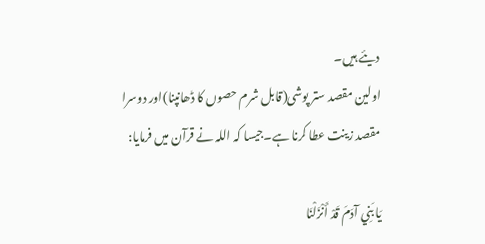دیئے ہیں۔
اولین مقصد ستر پوشی(قابل شرم حصوں کا ڈھانپنا)اور دوسرا مقصد زینت عطا کرنا ہے۔جیسا کہ اللہ نے قرآن میں فرمایا:

يَا بَنِي آدَمَ قَدْ أَنْزَلْنَا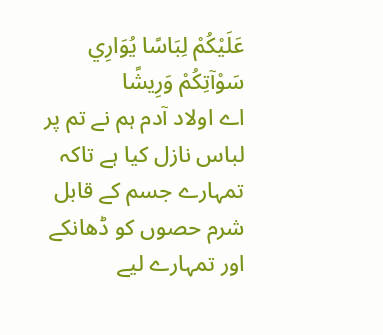عَلَيْكُمْ لِبَاسًا يُوَارِي سَوْآتِكُمْ وَرِيشًا
اے اولاد آدم ہم نے تم پر لباس نازل کیا ہے تاکہ تمہارے جسم کے قابل شرم حصوں کو ڈھانکے اور تمہارے لیے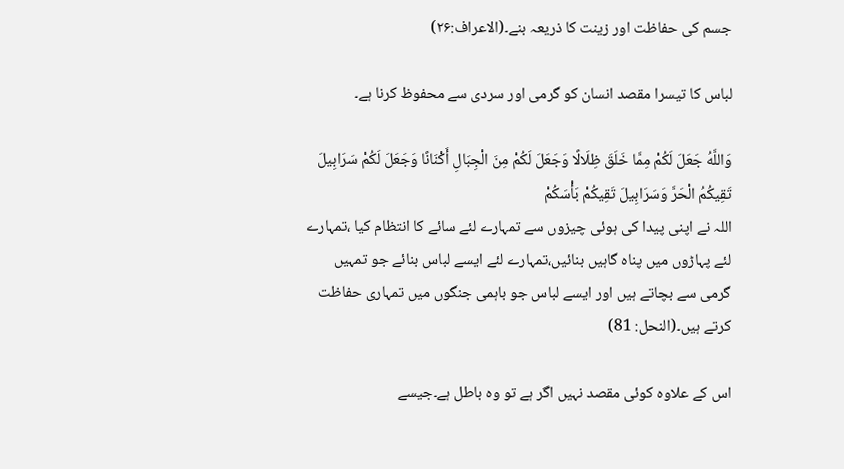جسم کی حفاظت اور زینت کا ذریعہ بنے۔(الاعراف:۲۶)

لباس کا تیسرا مقصد انسان کو گرمی اور سردی سے محفوظ کرنا ہے۔

وَاللَّهُ جَعَلَ لَكُمْ مِمَّا خَلَقَ ظِلَالًا وَجَعَلَ لَكُمْ مِنَ الْجِبَالِ أَكْنَانًا وَجَعَلَ لَكُمْ سَرَابِيلَ تَقِيكُمُ الْحَرَّ وَسَرَابِيلَ تَقِيكُمْ بَأْسَكُمْ
اللہ نے اپنی پیدا کی ہوئی چیزوں سے تمہارے لئے سائے کا انتظام کیا ،تمہارے لئے پہاڑوں میں پناہ گاہیں بنائیں،تمہارے لئے ایسے لباس بنائے جو تمہیں گرمی سے بچاتے ہیں اور ایسے لباس جو باہمی جنگوں میں تمہاری حفاظت کرتے ہیں۔(النحل: 81)

اس کے علاوہ کوئی مقصد نہیں اگر ہے تو وہ باطل ہے۔جیسے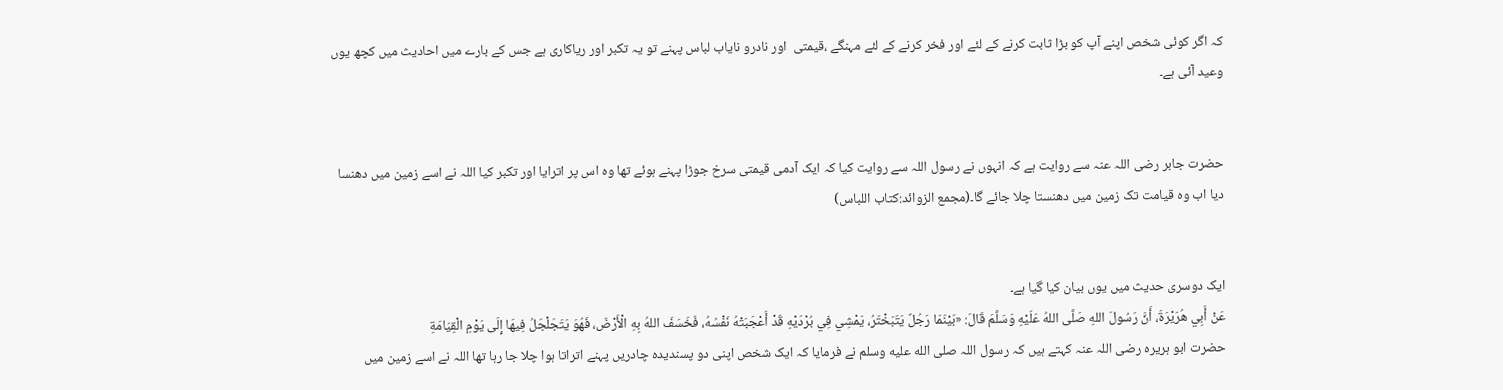کہ اگر کوئی شخص اپنے آپ کو بڑا ثابت کرنے کے لئے اور فخر کرنے کے لئے مہنگے ،قیمتی  اور نادرو نایاب لباس پہنے تو یہ تکبر اور ریاکاری ہے جس کے بارے میں احادیث میں کچھ یوں وعید آئی ہے۔


حضرت جابر رضی اللہ عنہ سے روایت ہے کہ انہوں نے رسول اللہ سے روایت کیا کہ ایک آدمی قیمتی سرخ جوڑا پہنے ہوئے تھا وہ اس پر اترایا اور تکبر کیا اللہ نے اسے زمین میں دھنسا دیا اب وہ قیامت تک زمین میں دھنستا چلا جائے گا۔(مجمع الزوائد:کتاب اللباس)


ایک دوسری حدیث میں یوں بیان کیا گیا ہے۔
عَنْ أَبِي هُرَيْرَةَ، أَنَّ رَسُولَ اللهِ صَلَّى اللهُ عَلَيْهِ وَسَلَّمَ قَالَ: «بَيْنَمَا رَجُلٌ يَتَبَخْتَرُ، يَمْشِي فِي بُرْدَيْهِ قَدْ أَعْجَبَتْهُ نَفْسُهُ، فَخَسَفَ اللهُ بِهِ الْأَرْضَ، فَهُوَ يَتَجَلْجَلُ فِيهَا إِلَى يَوْمِ الْقِيَامَةِ
حضرت ابو ہریرہ رضی اللہ عنہ کہتے ہیں کہ رسول اللہ صلى الله عليه وسلم نے فرمایا کہ ایک شخص اپنی دو پسندیدہ چادریں پہنے اتراتا ہوا چلا جا رہا تھا اللہ نے اسے زمین میں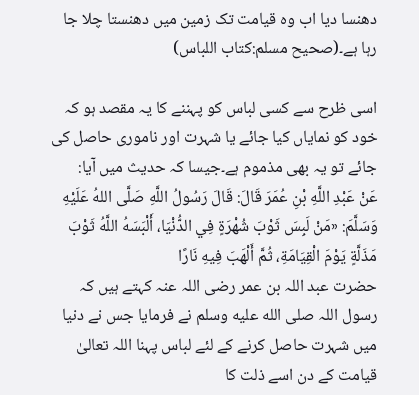دھنسا دیا اب وہ قیامت تک زمین میں دھنستا چلا جا رہا ہے۔(صحیح مسلم:کتاب اللباس)

اسی ظرح سے کسی لباس کو پہننے کا یہ مقصد ہو کہ خود کو نمایاں کیا جائے یا شہرت اور ناموری حاصل کی جائے تو یہ بھی مذموم ہے۔جیسا کہ حدیث میں آیا:
عَنْ عَبْدِ اللَّهِ بْنِ عُمَرَ قَالَ: قَالَ رَسُولُ اللَّهِ صَلَّى اللهُ عَلَيْهِ وَسَلَّمَ: «مَنْ لَبِسَ ثَوْبَ شُهْرَةٍ فِي الدُّنْيَا، أَلْبَسَهُ اللَّهُ ثَوْبَ مَذَلَّةٍ يَوْمَ الْقِيَامَةِ، ثُمَّ أَلْهَبَ فِيهِ نَارًا
حضرت عبد اللہ بن عمر رضی اللہ عنہ کہتے ہیں کہ رسول اللہ صلى الله عليه وسلم نے فرمایا جس نے دنیا میں شہرت حاصل کرنے کے لئے لباس پہنا اللہ تعالیٰ قیامت کے دن اسے ذلت کا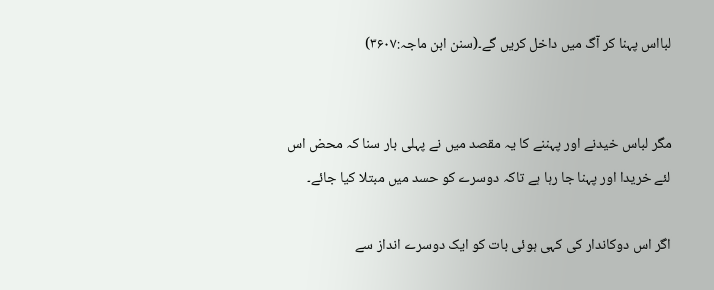لبااس پہنا کر آگ میں داخل کریں گے۔(سنن ابن ماجہ:۳۶۰۷)


مگر لباس خیدنے اور پہننے کا یہ مقصد میں نے پہلی بار سنا کہ محض اس لئے خریدا اور پہنا جا رہا ہے تاکہ دوسرے کو حسد میں مبتلا کیا جائے۔

اگر اس دوکاندار کی کہی ہوئی بات کو ایک دوسرے انداز سے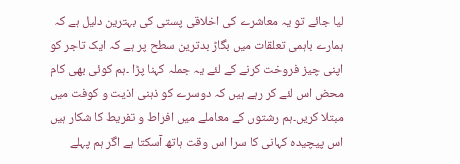لیا جائے تو یہ معاشرے کی اخلاقی پستی کی بہترین دلیل ہے کہ ہمارے باہمی تعلقات میں بگاڑ بدترین سطح پر ہے کہ ایک تاجر کو اپنی چیز فروخت کرنے کے لئے یہ جملہ کہنا پڑا ۔ہم کوئی بھی کام محض اس لئے کر رہے ہیں کہ دوسرے کو ذہنی اذیت و کوفت میں مبتلا کریں۔ہم رشتوں کے معاملے میں افراط و تفریط کا شکار ہیں
اس پیچیدہ کہانی کا سرا اس وقت ہاتھ آسکتا ہے اگر ہم پہلے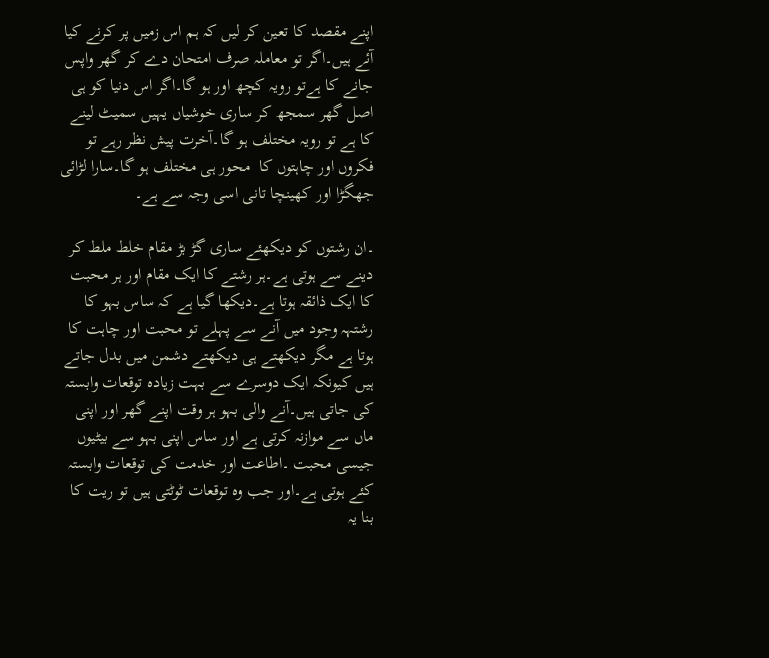اپنے مقصد کا تعین کر لیں کہ ہم اس زمیں پر کرنے کیا آئے ہیں۔اگر تو معاملہ صرف امتحان دے کر گھر واپس جانے کا ہےتو رویہ کچھ اور ہو گا۔اگر اس دنیا کو ہی اصل گھر سمجھ کر ساری خوشیاں یہیں سمیٹ لینے کا ہے تو رویہ مختلف ہو گا۔آخرت پیش نظر رہے تو فکروں اور چاہتوں کا  محور ہی مختلف ہو گا۔سارا لڑائی جھگڑا اور کھینچا تانی اسی وجہ سے ہے۔

۔ان رشتوں کو دیکھئے ساری گڑ بڑ مقام خلط ملط کر دینے سے ہوتی ہے۔ہر رشتے کا ایک مقام اور ہر محبت کا ایک ذائقہ ہوتا ہے۔دیکھا گیا ہے کہ ساس بہو کا رشتہہ وجود میں آنے سے پہلے تو محبت اور چاہت کا ہوتا ہے مگر دیکھتے ہی دیکھتے دشمن میں بدل جاتے ہیں کیونکہ ایک دوسرے سے بہت زیادہ توقعات وابستہ کی جاتی ہیں۔آنے والی بہو ہر وقت اپنے گھر اور اپنی ماں سے موازنہ کرتی ہے اور ساس اپنی بہو سے بیٹیوں جیسی محبت ۔اطاعت اور خدمت کی توقعات وابستہ کئے ہوتی ہے۔اور جب وہ توقعات ٹوٹتی ہیں تو ریت کا بنا یہ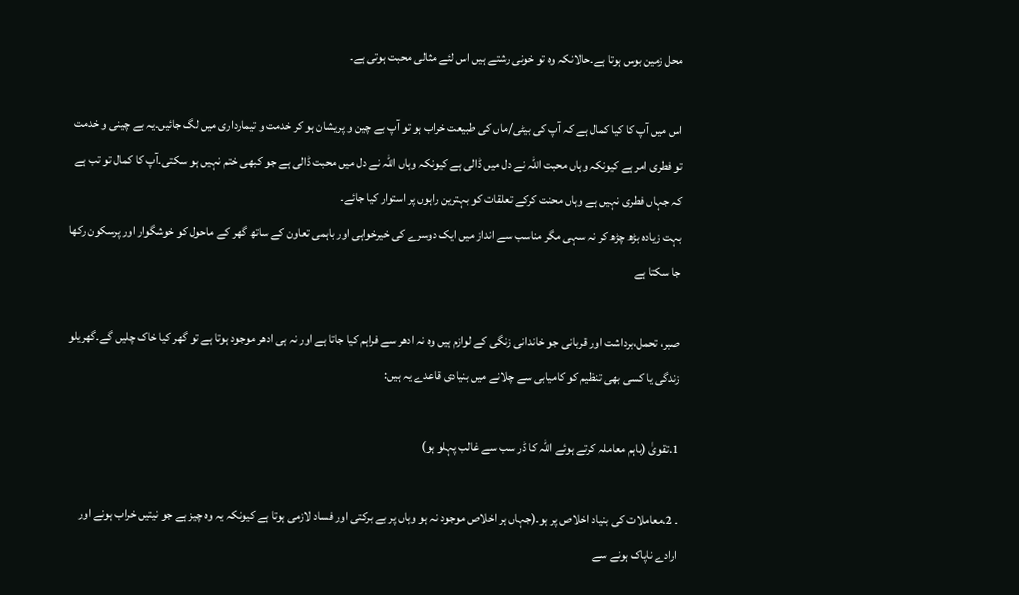محل زمین بوس ہوتا ہے۔حالانکہ وہ تو خونی رشتے ہیں اس لئے مثالی محبت ہوتی ہے۔

اس میں آپ کا کیا کمال ہے کہ آپ کی بیٹی/ماں کی طبیعت خراب ہو تو آپ بے چین و پریشان ہو کر خدمت و تیمارداری میں لگ جائیں۔یہ بے چینی و خدمت تو فطری امر ہے کیونکہ وہاں محبت اللہ نے دل میں ڈالی ہے کیونکہ وہاں اللہ نے دل میں محبت ڈالی ہے جو کبھی ختم نہیں ہو سکتی۔آپ کا کمال تو تب ہے کہ جہاں فطری نہیں ہے وہاں محنت کرکے تعلقات کو بہترین راہوں پر استوار کیا جائے۔
بہت زیادہ بڑھ چڑھ کر نہ سہی مگر مناسب سے انداز میں ایک دوسرے کی خیرخواہی اور باہمی تعاون کے ساتھ گھر کے ماحول کو خوشگوار اور پرسکون رکھا جا سکتا ہے

صبر، تحمل،برداشت اور قربانی جو خاندانی زنگی کے لوازم ہیں وہ نہ ادھر سے فراہم کیا جاتا ہے اور نہ ہی ادھر موجود ہوتا ہے تو گھر کیا خاک چلیں گے۔گھریلو زندگی یا کسی بھی تنظیم کو کامیابی سے چلانے میں بنیادی قاعدے یہ ہیں:

1.تقویٰ (باہم معاملہ کرتے ہوئے اللہ کا ڈر سب سے غالب پہلو ہو)

۔ 2.معاملات کی بنیاد اخلاص پر ہو۔(جہاں ہر اخلاص موجود نہ ہو وہاں پر بے برکتی اور فساد لازمی ہوتا ہے کیونکہ یہ وہ چیز ہے جو نیتیں خراب ہونے اور ارادے ناپاک ہونے سے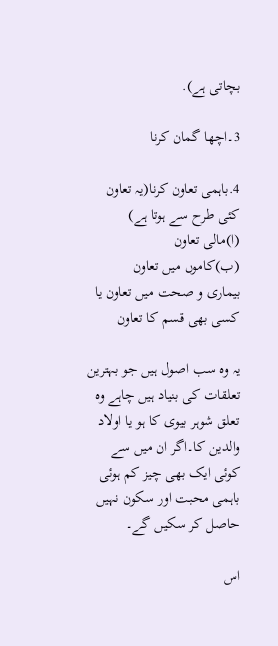بچاتی ہے).

3۔اچھا گمان کرنا

4.باہمی تعاون کرنا(یہ تعاون کئی طرح سے ہوتا ہے)
(ا)مالی تعاون
(ب)کاموں میں تعاون
بیماری و صحت میں تعاون یا کسی بھی قسم کا تعاون

یہ وہ سب اصول ہیں جو بہترین تعلقات کی بنیاد ہیں چاہے وہ تعلق شوہر بیوی کا ہو یا اولاد والدین کا۔اگر ان میں سے کوئی ایک بھی چیز کم ہوئی باہمی محبت اور سکون نہیں حاصل کر سکیں گے۔

اس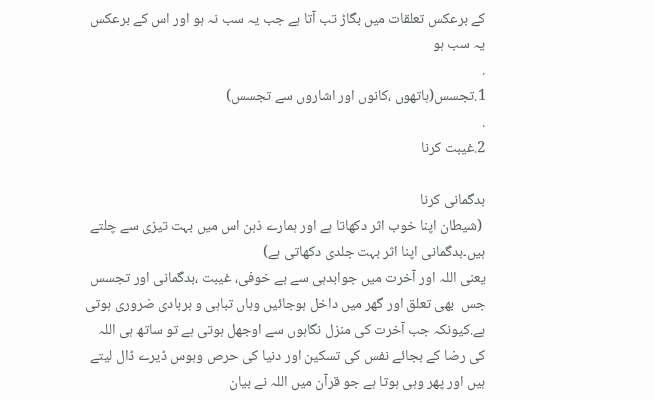کے برعکس تعلقات میں بگاڑ تب آتا ہے جب یہ سب نہ ہو اور اس کے برعکس یہ سب ہو
.
1.تجسس(ہاتھوں ،کانوں اور اشاروں سے تجسس)
.
2.غیبت کرنا

بدگمانی کرنا
 (شیطان اپنا خوب اثر دکھاتا ہے اور ہمارے ذہن اس میں بہت تیزی سے چلتے ہیں۔بدگمانی اپنا اثر بہت جلدی دکھاتی ہے)
یعنی اللہ اور آخرت میں جوابدہی سے بے خوفی، غیبت ،بدگمانی اور تجسس جس  بھی تعلق اور گھر میں داخل ہوجائیں وہاں تباہی و بربادی ضروری ہوتی ہے.کیونکہ جب آخرت کی منزل نگاہوں سے اوجھل ہوتی ہے تو ساتھ ہی اللہ کی رضا کے بجائے نفس کی تسکین اور دنیا کی حرص وہوس ڈیرے ڈال لیتے ہیں اور پھر وہی ہوتا ہے جو قرآن میں اللہ نے بیان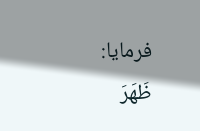فرمایا:
ظَهَرَ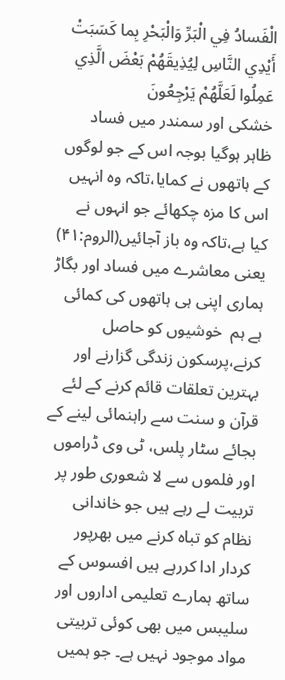الْفَسادُ فِي الْبَرِّ وَالْبَحْرِ بِما كَسَبَتْ أَيْدِي النَّاسِ لِيُذِيقَهُمْ بَعْضَ الَّذِي عَمِلُوا لَعَلَّهُمْ يَرْجِعُونَ
خشکی اور سمندر میں فساد ظاہر ہوگیا بوجہ اس کے جو لوگوں کے ہاتھوں نے کمایا،تاکہ وہ انہیں اس کا مزہ چکھائے جو انہوں نے کیا ہے،تاکہ وہ باز آجائیں(الروم:۴۱)
یعنی معاشرے میں فساد اور بگاڑ ہماری اپنی ہی ہاتھوں کی کمائی ہے ہم  خوشیوں کو حاصل کرنے،پرسکون زندگی گزارنے اور بہترین تعلقات قائم کرنے کے لئے قرآن و سنت سے راہنمائی لینے کے بجائے سٹار پلس، ٹی وی ڈراموں اور فلموں سے لا شعوری طور پر تربیت لے رہے ہیں جو خاندانی نظام کو تباہ کرنے میں بھرپور کردار ادا کررہے ہیں افسوس کے ساتھ ہمارے تعلیمی اداروں اور سلیبس میں بھی کوئی تربیتی مواد موجود نہیں ہے۔ جو ہمیں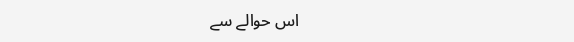اس حوالے سے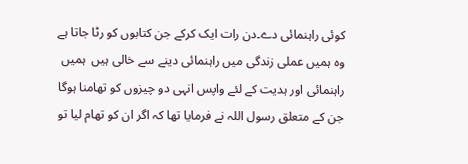کوئی راہنمائی دے۔دن رات ایک کرکے جن کتابوں کو رٹا جاتا ہے وہ ہمیں عملی زندگی میں راہنمائی دینے سے خالی ہیں  ہمیں راہنمائی اور ہدیت کے لئے واپس انہی دو چیزوں کو تھامنا ہوگا جن کے متعلق رسول اللہ نے فرمایا تھا کہ اگر ان کو تھام لیا تو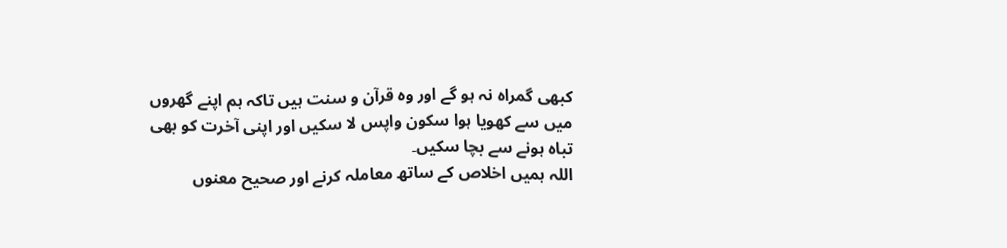کبھی گمراہ نہ ہو گے اور وہ قرآن و سنت ہیں تاکہ ہم اپنے گھروں میں سے کھویا ہوا سکون واپس لا سکیں اور اپنی آخرت کو بھی تباہ ہونے سے بچا سکیں۔
اللہ ہمیں اخلاص کے ساتھ معاملہ کرنے اور صحیح معنوں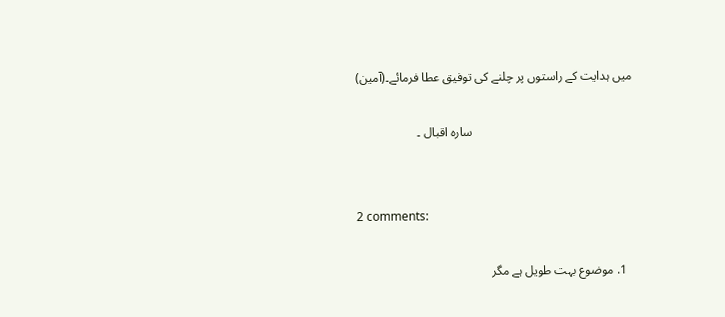میں ہدایت کے راستوں پر چلنے کی توفیق عطا فرمائے۔(آمین)

                                                   سارہ اقبال ۔


2 comments:

  1. موضوع بہت طویل ہے مگر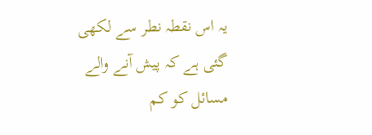یہ اس نقطہ نطر سے لکھی گئی ہے کہ پیش آنے والے مسائل کو کم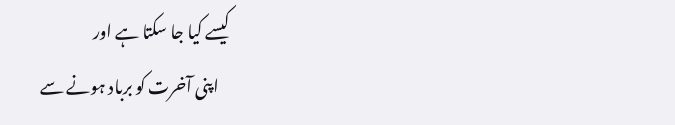کیسے کیا جا سکتا ہے اور
    اپنی آخرت کو برباد ہونے سے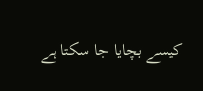کیسے بچایا جا سکتا ہے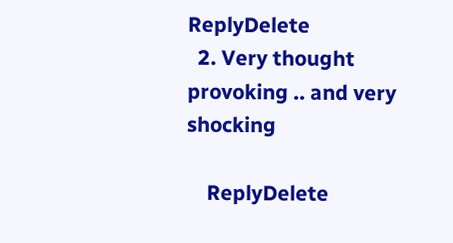ReplyDelete
  2. Very thought provoking .. and very shocking

    ReplyDelete